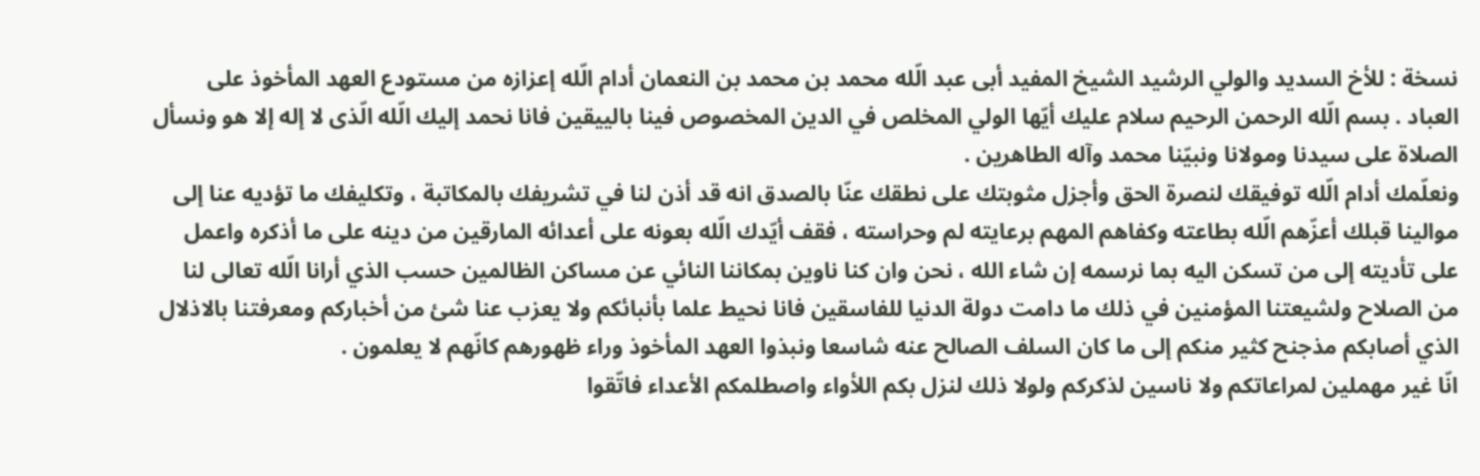نسخة : للأخ السديد والولي الرشيد الشيخ المفيد أبى عبد الّله محمد بن محمد بن النعمان أدام الّله إعزازه من مستودع العهد المأخوذ على العباد . بسم الّله الرحمن الرحيم سلام عليك أيّها الولي المخلص في الدين المخصوص فينا بالييقين فانا نحمد إليك الّله الّذى لا إله إلا هو ونسأل الصلاة على سيدنا ومولانا ونبيّنا محمد وآله الطاهرين .
ونعلّمك أدام الّله توفيقك لنصرة الحق وأجزل مثوبتك على نطقك عنّا بالصدق انه قد أذن لنا في تشريفك بالمكاتبة ، وتكليفك ما تؤديه عنا إلى موالينا قبلك أعزّهم الّله بطاعته وكفاهم المهم برعايته لم وحراسته ، فقف أيّدك الّله بعونه على أعدائه المارقين من دينه على ما أذكره واعمل على تأديته إلى من تسكن اليه بما نرسمه إن شاء الله ، نحن وان كنا ناوين بمكاننا النائي عن مساكن الظالمين حسب الذي أرانا الّله تعالى لنا من الصلاح ولشيعتنا المؤمنين في ذلك ما دامت دولة الدنيا للفاسقين فانا نحيط علما بأنبائكم ولا يعزب عنا شئ من أخباركم ومعرفتنا بالاذلال الذي أصابكم مذجنح كثير منكم إلى ما كان السلف الصالح عنه شاسعا ونبذوا العهد المأخوذ وراء ظهورهم كانّهم لا يعلمون .
انّا غير مهملين لمراعاتكم ولا ناسين لذكركم ولولا ذلك لنزل بكم اللأواء واصطلمكم الأعداء فاتّقوا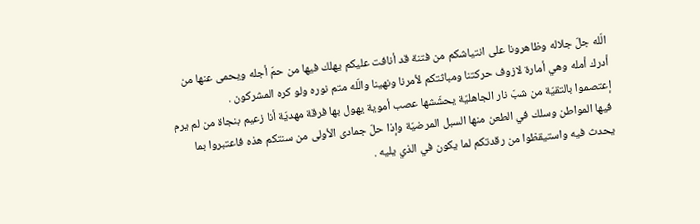الّله جلّ جلاله وظاهرونا على انتياشكم من فتنة قد أنافت عليكم يهلك فيها من حمّ أجله ويحمى عنها من أدرك أمله وهي أمارة لازوف حركتنا ومباثتكم لأمرنا ونهينا والّله متم نوره ولو كره المشركون .
إعتصموا بالتقيّة من شبّ نار الجاهليّة يحشّشها عصب أموية يهول بها فرقة مهديّة أنا زعيم بنجاة من لم يرم فيها المواطن وسلك في الطعن منها السبل المرضيّة وإذا حلّ جمادى الأولى من سنتكم هذه فاعتبروا بما يحدث فيه واستيقظوا من رقدتكم لما يكون في الذي يليه .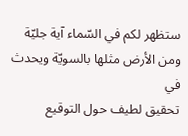ستظهر لكم في السّماء آية جليّة ومن الأرض مثلها بالسويّة ويحدث في
تحقيق لطيف حول التوقيع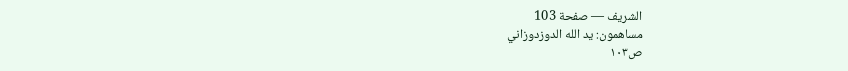الشريف — صفحة 103
مساهمون: يد الله الدوزدوزاني
ص١٠٣